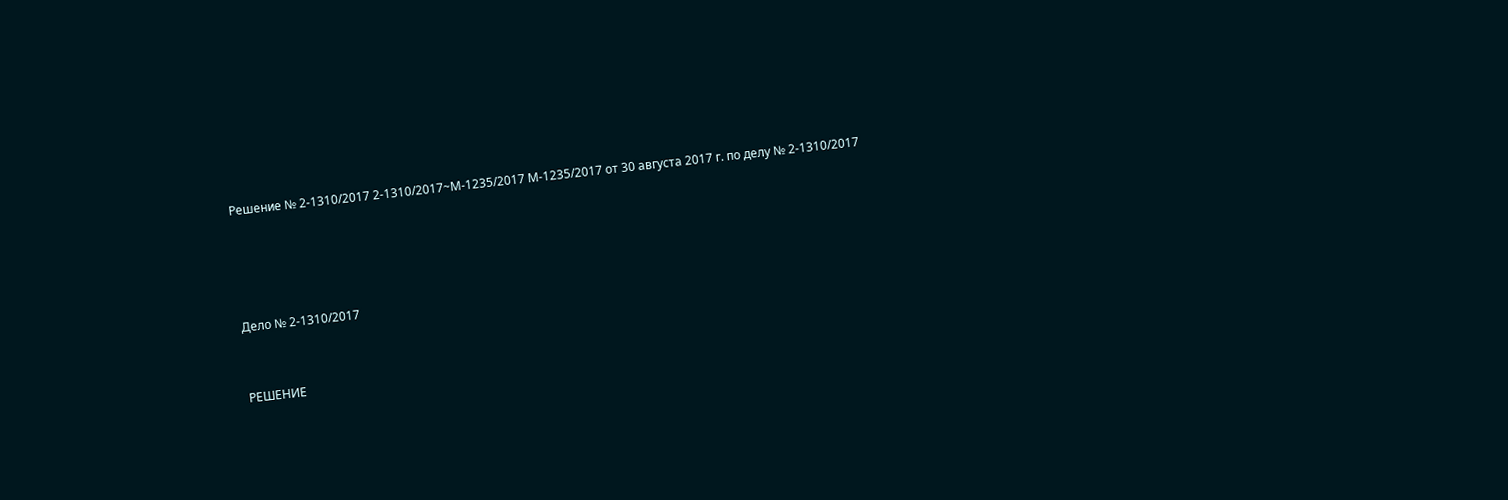Решение № 2-1310/2017 2-1310/2017~М-1235/2017 М-1235/2017 от 30 августа 2017 г. по делу № 2-1310/2017




Дело № 2-1310/2017


РЕШЕНИЕ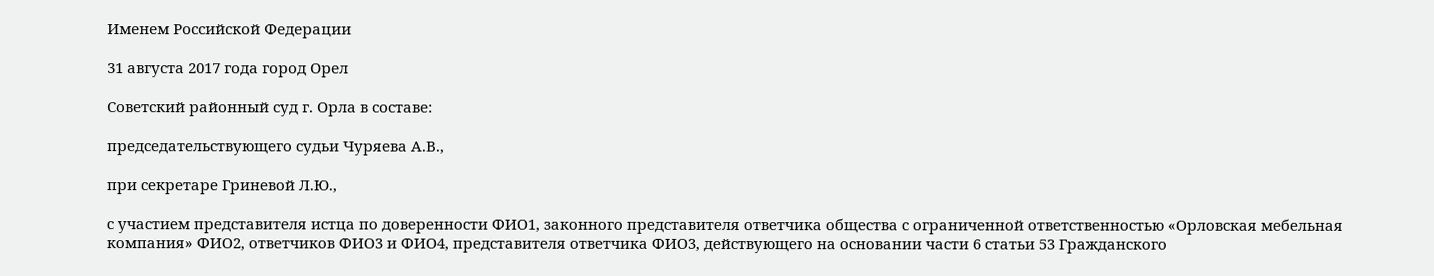Именем Российской Федерации

31 августа 2017 года город Орел

Советский районный суд г. Орла в составе:

председательствующего судьи Чуряева А.В.,

при секретаре Гриневой Л.Ю.,

с участием представителя истца по доверенности ФИО1, законного представителя ответчика общества с ограниченной ответственностью «Орловская мебельная компания» ФИО2, ответчиков ФИО3 и ФИО4, представителя ответчика ФИО3, действующего на основании части 6 статьи 53 Гражданского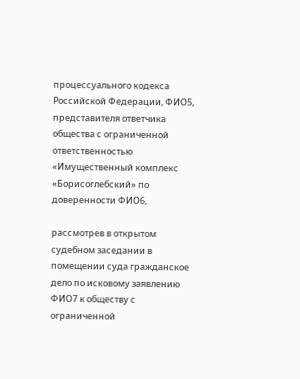процессуального кодекса Российской Федерации, ФИО5, представителя ответчика общества с ограниченной ответственностью «Имущественный комплекс «Борисоглебский» по доверенности ФИО6,

рассмотрев в открытом судебном заседании в помещении суда гражданское дело по исковому заявлению ФИО7 к обществу с ограниченной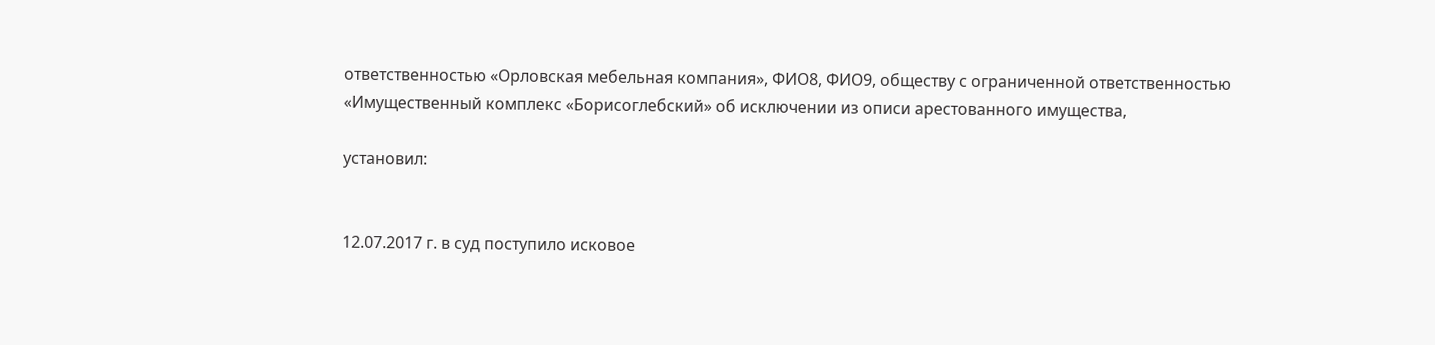ответственностью «Орловская мебельная компания», ФИО8, ФИО9, обществу с ограниченной ответственностью «Имущественный комплекс «Борисоглебский» об исключении из описи арестованного имущества,

установил:


12.07.2017 г. в суд поступило исковое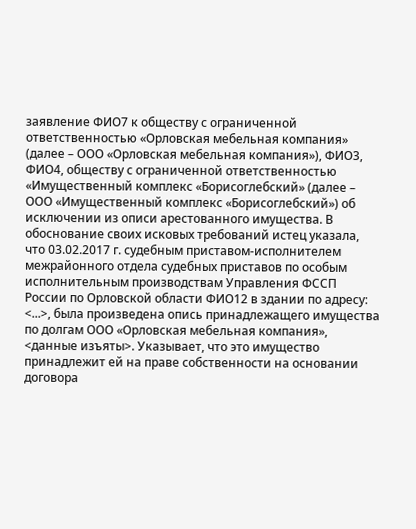заявление ФИО7 к обществу с ограниченной ответственностью «Орловская мебельная компания» (далее – ООО «Орловская мебельная компания»), ФИО3, ФИО4, обществу с ограниченной ответственностью «Имущественный комплекс «Борисоглебский» (далее – ООО «Имущественный комплекс «Борисоглебский») об исключении из описи арестованного имущества. В обоснование своих исковых требований истец указала, что 03.02.2017 г. судебным приставом-исполнителем межрайонного отдела судебных приставов по особым исполнительным производствам Управления ФССП России по Орловской области ФИО12 в здании по адресу: <...>, была произведена опись принадлежащего имущества по долгам ООО «Орловская мебельная компания», <данные изъяты>. Указывает, что это имущество принадлежит ей на праве собственности на основании договора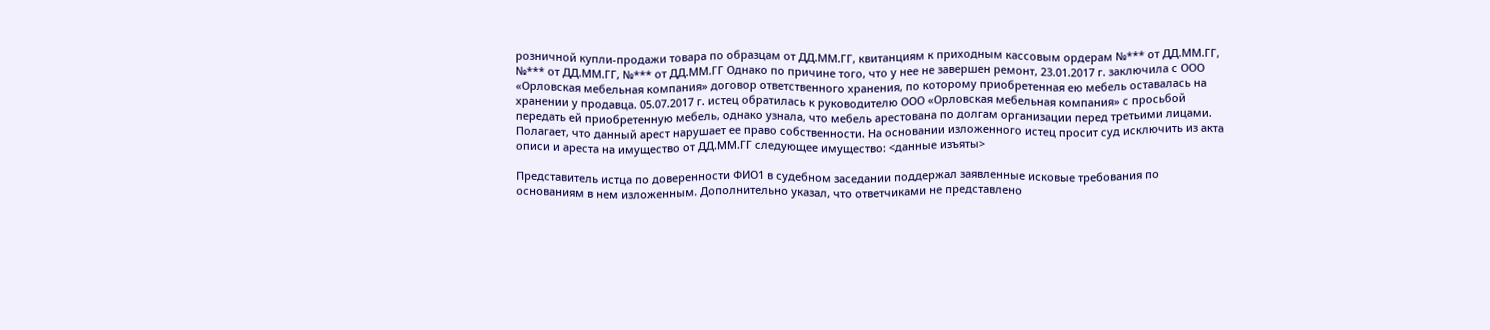розничной купли-продажи товара по образцам от ДД.ММ.ГГ, квитанциям к приходным кассовым ордерам №*** от ДД.ММ.ГГ, №*** от ДД.ММ.ГГ, №*** от ДД.ММ.ГГ Однако по причине того, что у нее не завершен ремонт, 23.01.2017 г. заключила с ООО «Орловская мебельная компания» договор ответственного хранения, по которому приобретенная ею мебель оставалась на хранении у продавца. 05.07.2017 г. истец обратилась к руководителю ООО «Орловская мебельная компания» с просьбой передать ей приобретенную мебель, однако узнала, что мебель арестована по долгам организации перед третьими лицами. Полагает, что данный арест нарушает ее право собственности. На основании изложенного истец просит суд исключить из акта описи и ареста на имущество от ДД.ММ.ГГ следующее имущество: <данные изъяты>

Представитель истца по доверенности ФИО1 в судебном заседании поддержал заявленные исковые требования по основаниям в нем изложенным. Дополнительно указал, что ответчиками не представлено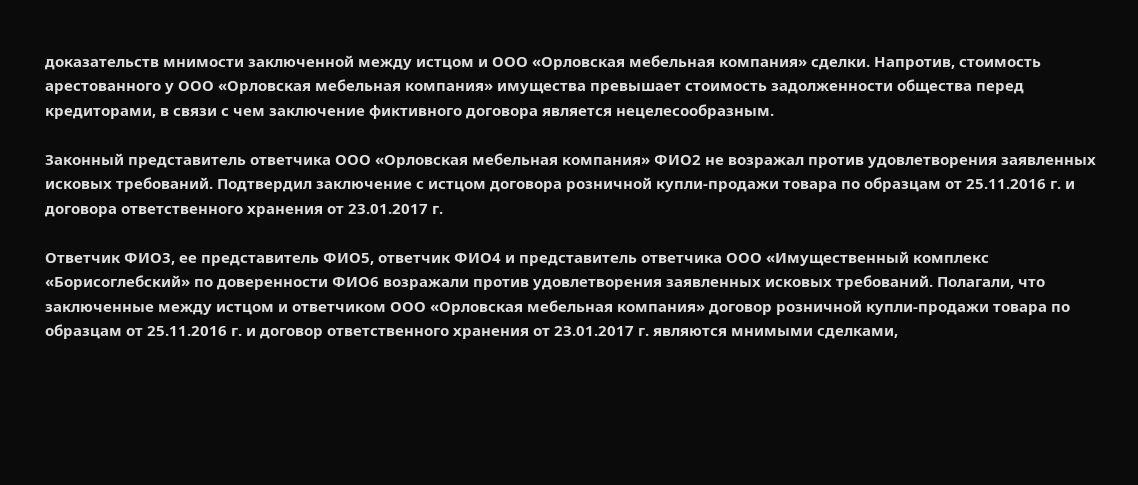доказательств мнимости заключенной между истцом и ООО «Орловская мебельная компания» сделки. Напротив, стоимость арестованного у ООО «Орловская мебельная компания» имущества превышает стоимость задолженности общества перед кредиторами, в связи с чем заключение фиктивного договора является нецелесообразным.

Законный представитель ответчика ООО «Орловская мебельная компания» ФИО2 не возражал против удовлетворения заявленных исковых требований. Подтвердил заключение с истцом договора розничной купли-продажи товара по образцам от 25.11.2016 г. и договора ответственного хранения от 23.01.2017 г.

Ответчик ФИО3, ее представитель ФИО5, ответчик ФИО4 и представитель ответчика ООО «Имущественный комплекс «Борисоглебский» по доверенности ФИО6 возражали против удовлетворения заявленных исковых требований. Полагали, что заключенные между истцом и ответчиком ООО «Орловская мебельная компания» договор розничной купли-продажи товара по образцам от 25.11.2016 г. и договор ответственного хранения от 23.01.2017 г. являются мнимыми сделками,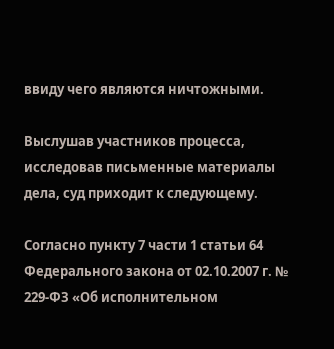ввиду чего являются ничтожными.

Выслушав участников процесса, исследовав письменные материалы дела, суд приходит к следующему.

Согласно пункту 7 части 1 статьи 64 Федерального закона от 02.10.2007 г. № 229-ФЗ «Об исполнительном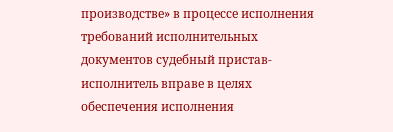производстве» в процессе исполнения требований исполнительных документов судебный пристав-исполнитель вправе в целях обеспечения исполнения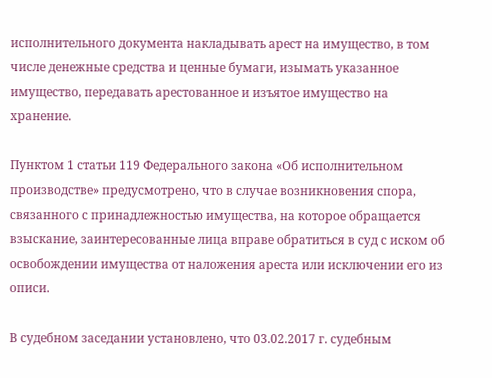исполнительного документа накладывать арест на имущество, в том числе денежные средства и ценные бумаги, изымать указанное имущество, передавать арестованное и изъятое имущество на хранение.

Пунктом 1 статьи 119 Федерального закона «Об исполнительном производстве» предусмотрено, что в случае возникновения спора, связанного с принадлежностью имущества, на которое обращается взыскание, заинтересованные лица вправе обратиться в суд с иском об освобождении имущества от наложения ареста или исключении его из описи.

В судебном заседании установлено, что 03.02.2017 г. судебным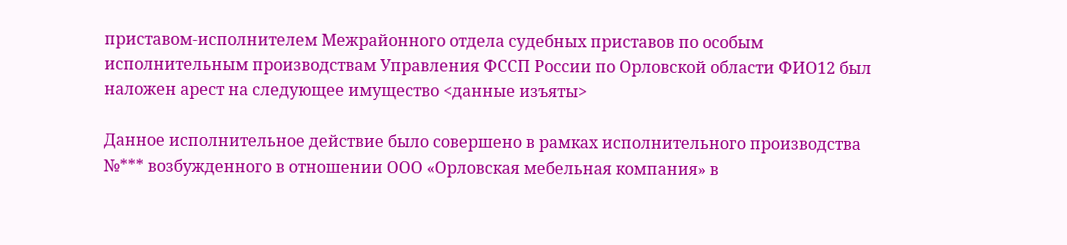приставом-исполнителем Межрайонного отдела судебных приставов по особым исполнительным производствам Управления ФССП России по Орловской области ФИО12 был наложен арест на следующее имущество <данные изъяты>

Данное исполнительное действие было совершено в рамках исполнительного производства №*** возбужденного в отношении ООО «Орловская мебельная компания» в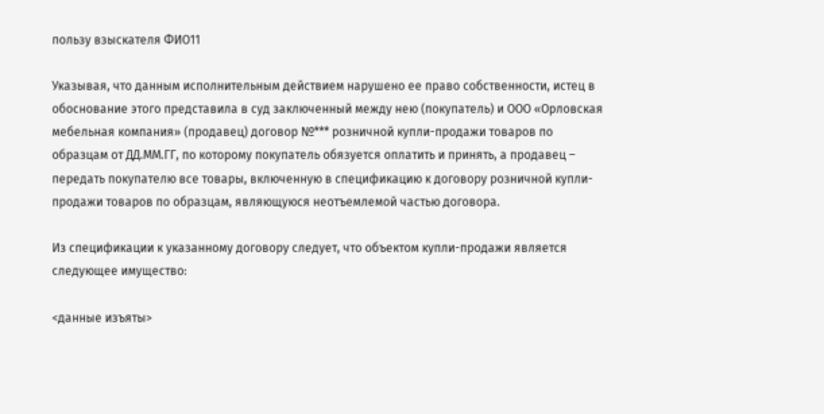пользу взыскателя ФИО11

Указывая, что данным исполнительным действием нарушено ее право собственности, истец в обоснование этого представила в суд заключенный между нею (покупатель) и ООО «Орловская мебельная компания» (продавец) договор №*** розничной купли-продажи товаров по образцам от ДД.ММ.ГГ, по которому покупатель обязуется оплатить и принять, а продавец – передать покупателю все товары, включенную в спецификацию к договору розничной купли-продажи товаров по образцам, являющуюся неотъемлемой частью договора.

Из спецификации к указанному договору следует, что объектом купли-продажи является следующее имущество:

<данные изъяты>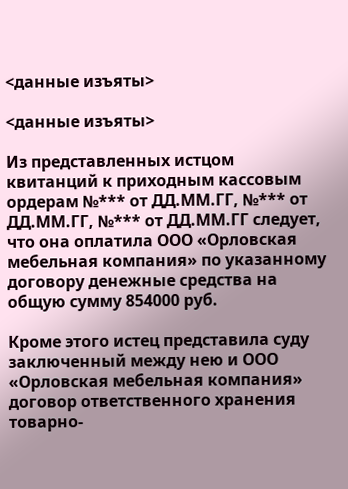<данные изъяты>

<данные изъяты>

Из представленных истцом квитанций к приходным кассовым ордерам №*** от ДД.ММ.ГГ, №*** от ДД.ММ.ГГ, №*** от ДД.ММ.ГГ следует, что она оплатила ООО «Орловская мебельная компания» по указанному договору денежные средства на общую сумму 854000 руб.

Кроме этого истец представила суду заключенный между нею и ООО «Орловская мебельная компания» договор ответственного хранения товарно-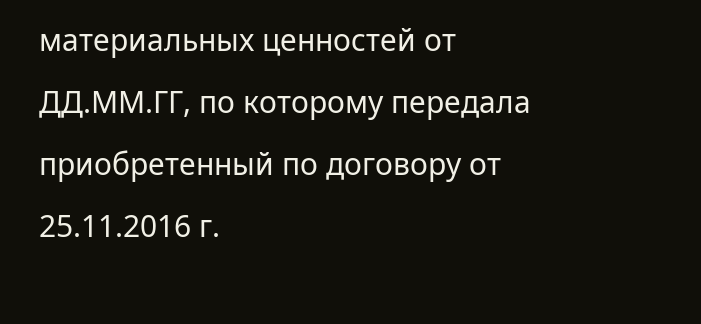материальных ценностей от ДД.ММ.ГГ, по которому передала приобретенный по договору от 25.11.2016 г.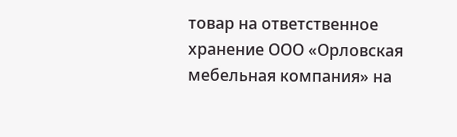товар на ответственное хранение ООО «Орловская мебельная компания» на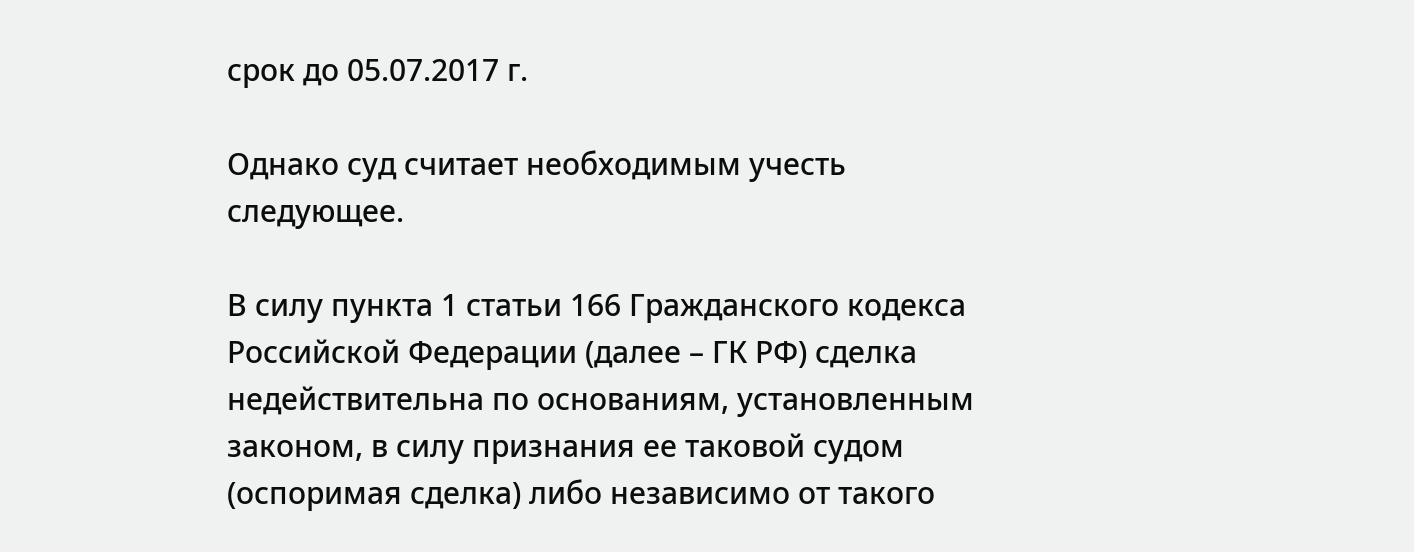срок до 05.07.2017 г.

Однако суд считает необходимым учесть следующее.

В силу пункта 1 статьи 166 Гражданского кодекса Российской Федерации (далее – ГК РФ) сделка недействительна по основаниям, установленным законом, в силу признания ее таковой судом (оспоримая сделка) либо независимо от такого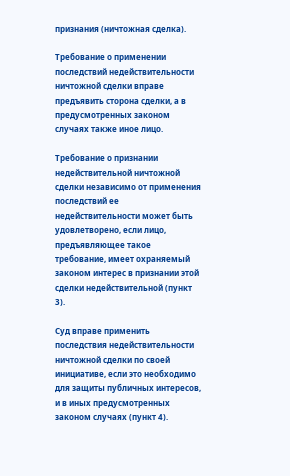признания (ничтожная сделка).

Требование о применении последствий недействительности ничтожной сделки вправе предъявить сторона сделки, а в предусмотренных законом случаях также иное лицо.

Требование о признании недействительной ничтожной сделки независимо от применения последствий ее недействительности может быть удовлетворено, если лицо, предъявляющее такое требование, имеет охраняемый законом интерес в признании этой сделки недействительной (пункт 3).

Суд вправе применить последствия недействительности ничтожной сделки по своей инициативе, если это необходимо для защиты публичных интересов, и в иных предусмотренных законом случаях (пункт 4).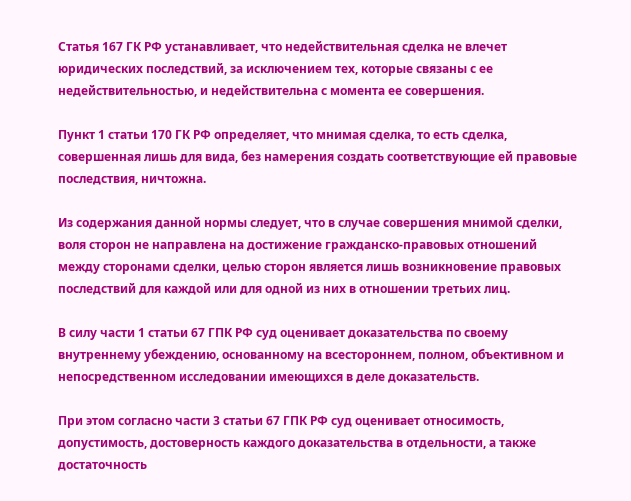Статья 167 ГК РФ устанавливает, что недействительная сделка не влечет юридических последствий, за исключением тех, которые связаны с ее недействительностью, и недействительна с момента ее совершения.

Пункт 1 статьи 170 ГК РФ определяет, что мнимая сделка, то есть сделка, совершенная лишь для вида, без намерения создать соответствующие ей правовые последствия, ничтожна.

Из содержания данной нормы следует, что в случае совершения мнимой сделки, воля сторон не направлена на достижение гражданско-правовых отношений между сторонами сделки, целью сторон является лишь возникновение правовых последствий для каждой или для одной из них в отношении третьих лиц.

В силу части 1 статьи 67 ГПК РФ суд оценивает доказательства по своему внутреннему убеждению, основанному на всестороннем, полном, объективном и непосредственном исследовании имеющихся в деле доказательств.

При этом согласно части 3 статьи 67 ГПК РФ суд оценивает относимость, допустимость, достоверность каждого доказательства в отдельности, а также достаточность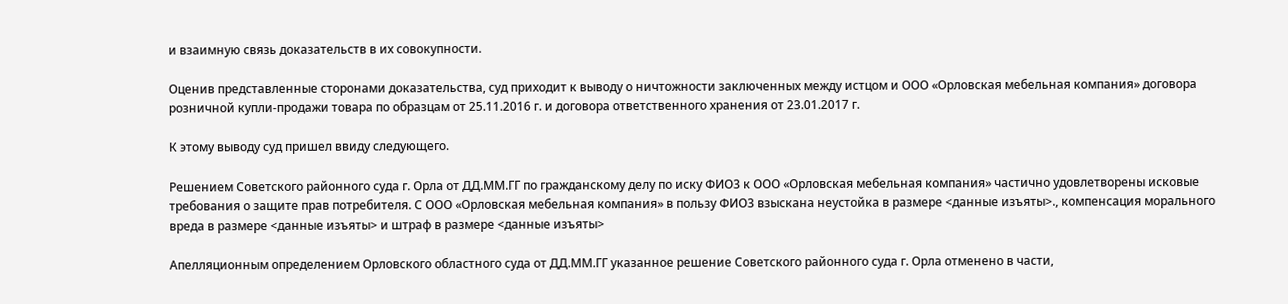и взаимную связь доказательств в их совокупности.

Оценив представленные сторонами доказательства, суд приходит к выводу о ничтожности заключенных между истцом и ООО «Орловская мебельная компания» договора розничной купли-продажи товара по образцам от 25.11.2016 г. и договора ответственного хранения от 23.01.2017 г.

К этому выводу суд пришел ввиду следующего.

Решением Советского районного суда г. Орла от ДД.ММ.ГГ по гражданскому делу по иску ФИО3 к ООО «Орловская мебельная компания» частично удовлетворены исковые требования о защите прав потребителя. С ООО «Орловская мебельная компания» в пользу ФИО3 взыскана неустойка в размере <данные изъяты>., компенсация морального вреда в размере <данные изъяты> и штраф в размере <данные изъяты>

Апелляционным определением Орловского областного суда от ДД.ММ.ГГ указанное решение Советского районного суда г. Орла отменено в части,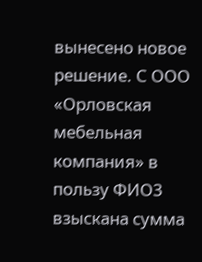вынесено новое решение. С ООО «Орловская мебельная компания» в пользу ФИО3 взыскана сумма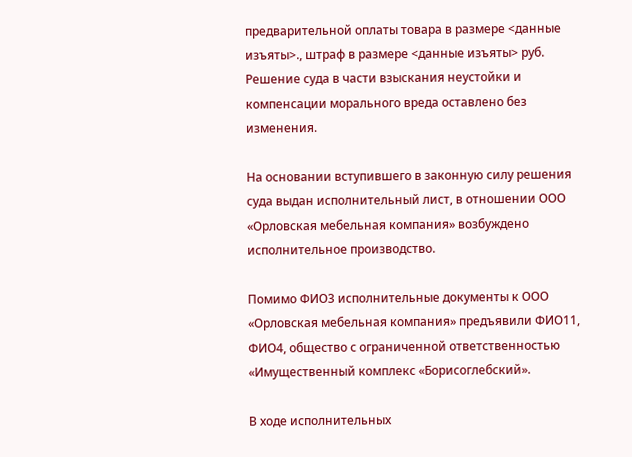предварительной оплаты товара в размере <данные изъяты>., штраф в размере <данные изъяты> руб. Решение суда в части взыскания неустойки и компенсации морального вреда оставлено без изменения.

На основании вступившего в законную силу решения суда выдан исполнительный лист, в отношении ООО «Орловская мебельная компания» возбуждено исполнительное производство.

Помимо ФИО3 исполнительные документы к ООО «Орловская мебельная компания» предъявили ФИО11, ФИО4, общество с ограниченной ответственностью «Имущественный комплекс «Борисоглебский».

В ходе исполнительных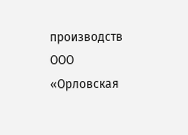производств ООО «Орловская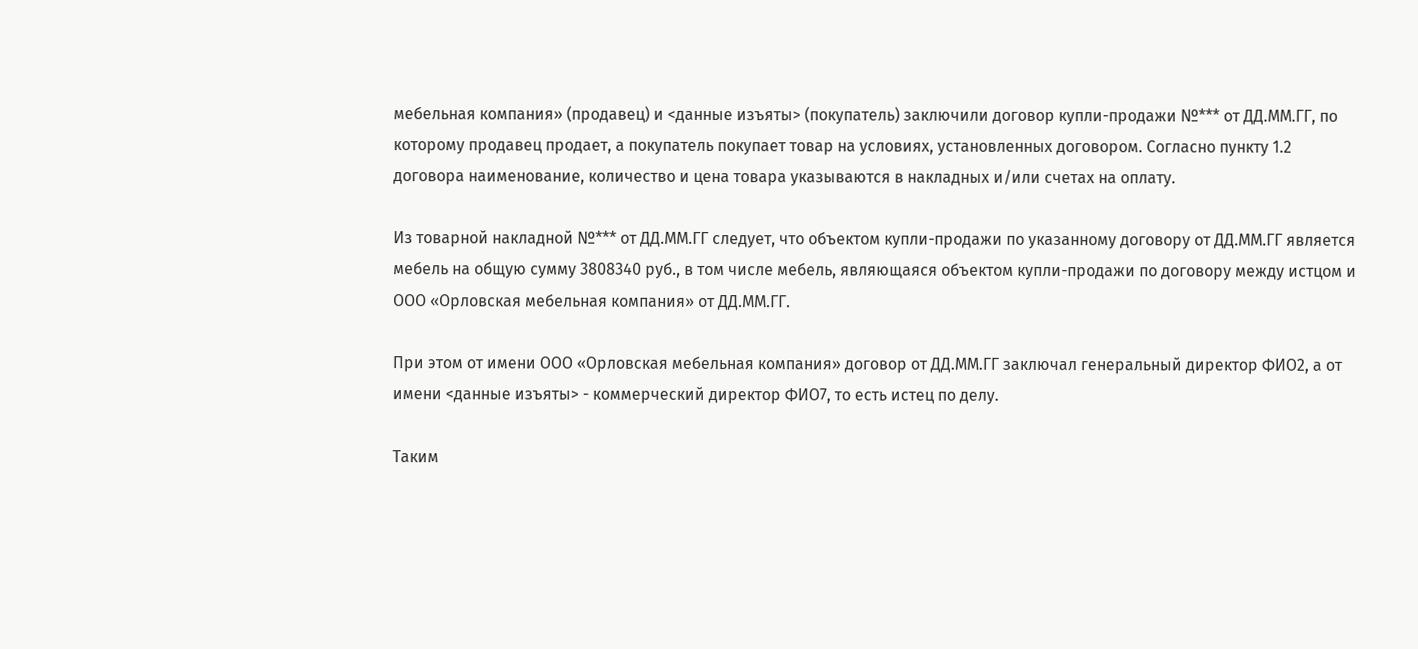мебельная компания» (продавец) и <данные изъяты> (покупатель) заключили договор купли-продажи №*** от ДД.ММ.ГГ, по которому продавец продает, а покупатель покупает товар на условиях, установленных договором. Согласно пункту 1.2 договора наименование, количество и цена товара указываются в накладных и/или счетах на оплату.

Из товарной накладной №*** от ДД.ММ.ГГ следует, что объектом купли-продажи по указанному договору от ДД.ММ.ГГ является мебель на общую сумму 3808340 руб., в том числе мебель, являющаяся объектом купли-продажи по договору между истцом и ООО «Орловская мебельная компания» от ДД.ММ.ГГ.

При этом от имени ООО «Орловская мебельная компания» договор от ДД.ММ.ГГ заключал генеральный директор ФИО2, а от имени <данные изъяты> - коммерческий директор ФИО7, то есть истец по делу.

Таким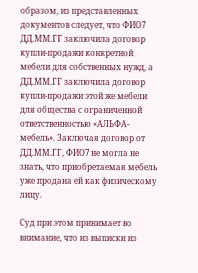образом, из представленных документов следует, что ФИО7 ДД.ММ.ГГ заключила договор купли-продажи конкретной мебели для собственных нужд, а ДД.ММ.ГГ заключила договор купли-продажи этой же мебели для общества с ограниченной ответственностью «АЛЬФА-мебель». Заключая договор от ДД.ММ.ГГ, ФИО7 не могла не знать, что приобретаемая мебель уже продана ей как физическому лицу.

Суд при этом принимает во внимание, что из выписки из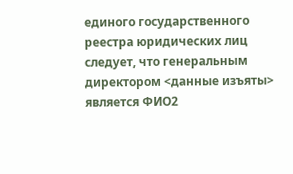единого государственного реестра юридических лиц следует, что генеральным директором <данные изъяты> является ФИО2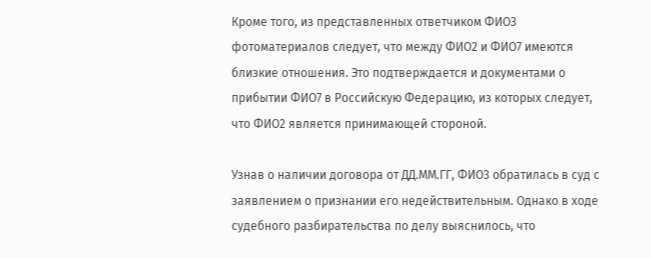Кроме того, из представленных ответчиком ФИО3 фотоматериалов следует, что между ФИО2 и ФИО7 имеются близкие отношения. Это подтверждается и документами о прибытии ФИО7 в Российскую Федерацию, из которых следует, что ФИО2 является принимающей стороной.

Узнав о наличии договора от ДД.ММ.ГГ, ФИО3 обратилась в суд с заявлением о признании его недействительным. Однако в ходе судебного разбирательства по делу выяснилось, что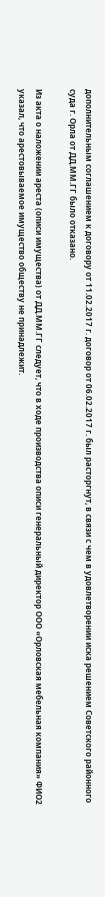дополнительным соглашением к договору от 11.02.2017 г. договор от 06.02.2017 г. был расторгнут, в связи с чем в удовлетворении иска решением Советского районного суда г. Орла от ДД.ММ.ГГ было отказано.

Из акта о наложении ареста (описи имущества) от ДД.ММ.ГГ следует, что в ходе производства описи генеральный директор ООО «Орловская мебельная компания» ФИО2 указал, что арестовываемое имущество обществу не принадлежит.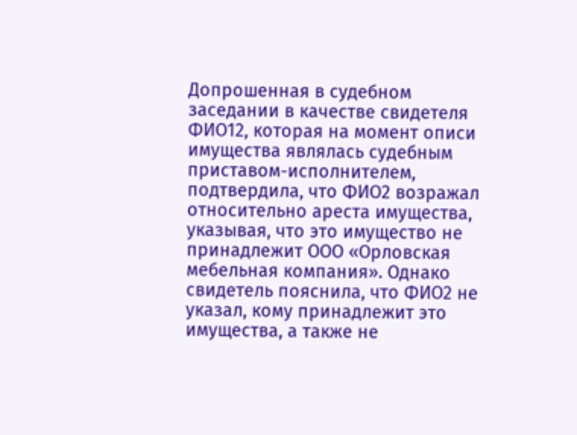Допрошенная в судебном заседании в качестве свидетеля ФИО12, которая на момент описи имущества являлась судебным приставом-исполнителем, подтвердила, что ФИО2 возражал относительно ареста имущества, указывая, что это имущество не принадлежит ООО «Орловская мебельная компания». Однако свидетель пояснила, что ФИО2 не указал, кому принадлежит это имущества, а также не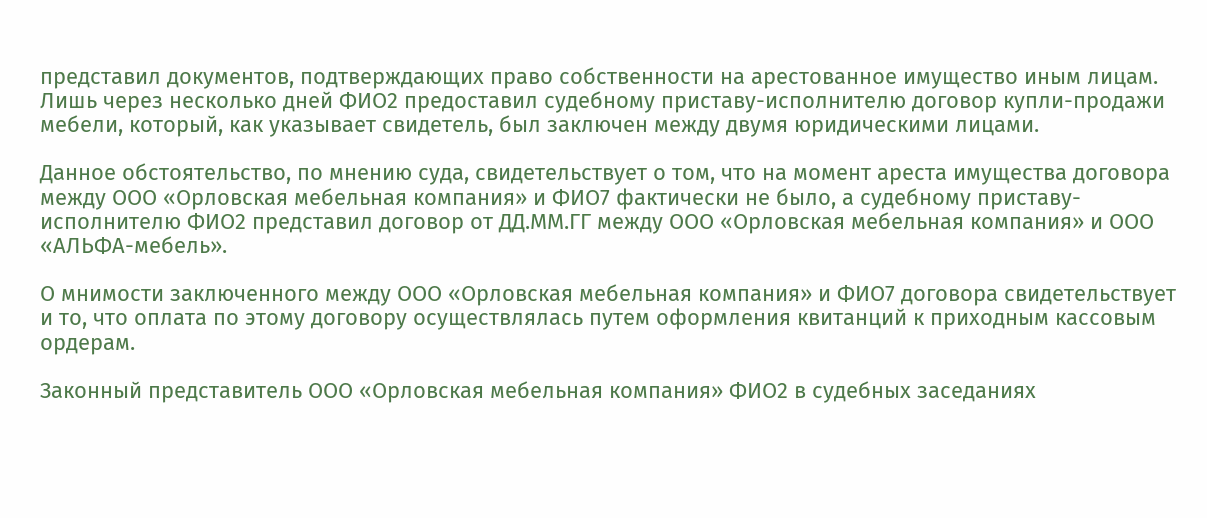представил документов, подтверждающих право собственности на арестованное имущество иным лицам. Лишь через несколько дней ФИО2 предоставил судебному приставу-исполнителю договор купли-продажи мебели, который, как указывает свидетель, был заключен между двумя юридическими лицами.

Данное обстоятельство, по мнению суда, свидетельствует о том, что на момент ареста имущества договора между ООО «Орловская мебельная компания» и ФИО7 фактически не было, а судебному приставу-исполнителю ФИО2 представил договор от ДД.ММ.ГГ между ООО «Орловская мебельная компания» и ООО «АЛЬФА-мебель».

О мнимости заключенного между ООО «Орловская мебельная компания» и ФИО7 договора свидетельствует и то, что оплата по этому договору осуществлялась путем оформления квитанций к приходным кассовым ордерам.

Законный представитель ООО «Орловская мебельная компания» ФИО2 в судебных заседаниях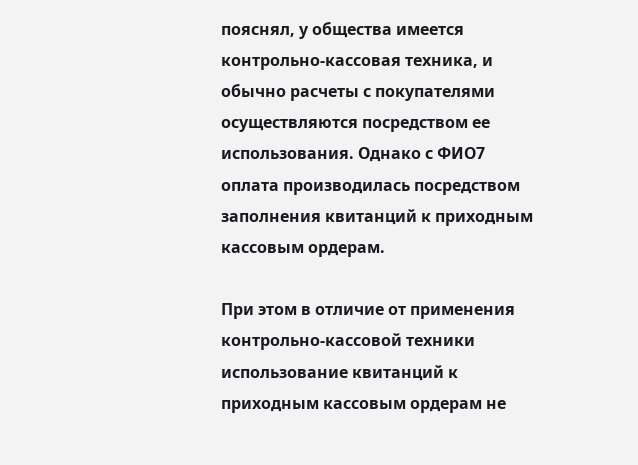пояснял, у общества имеется контрольно-кассовая техника, и обычно расчеты с покупателями осуществляются посредством ее использования. Однако с ФИО7 оплата производилась посредством заполнения квитанций к приходным кассовым ордерам.

При этом в отличие от применения контрольно-кассовой техники использование квитанций к приходным кассовым ордерам не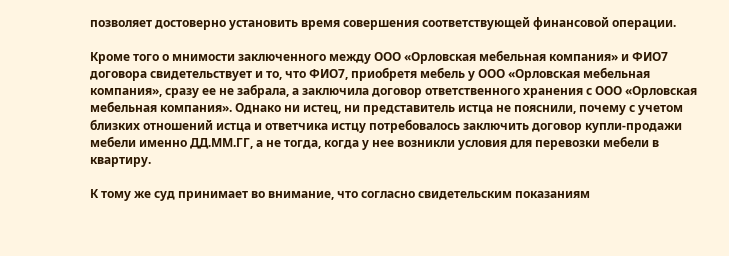позволяет достоверно установить время совершения соответствующей финансовой операции.

Кроме того о мнимости заключенного между ООО «Орловская мебельная компания» и ФИО7 договора свидетельствует и то, что ФИО7, приобретя мебель у ООО «Орловская мебельная компания», сразу ее не забрала, а заключила договор ответственного хранения с ООО «Орловская мебельная компания». Однако ни истец, ни представитель истца не пояснили, почему с учетом близких отношений истца и ответчика истцу потребовалось заключить договор купли-продажи мебели именно ДД.ММ.ГГ, а не тогда, когда у нее возникли условия для перевозки мебели в квартиру.

К тому же суд принимает во внимание, что согласно свидетельским показаниям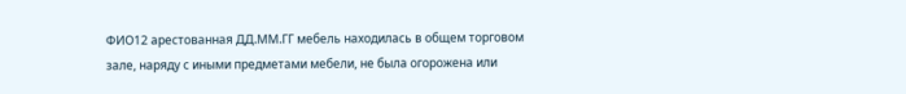ФИО12 арестованная ДД.ММ.ГГ мебель находилась в общем торговом зале, наряду с иными предметами мебели, не была огорожена или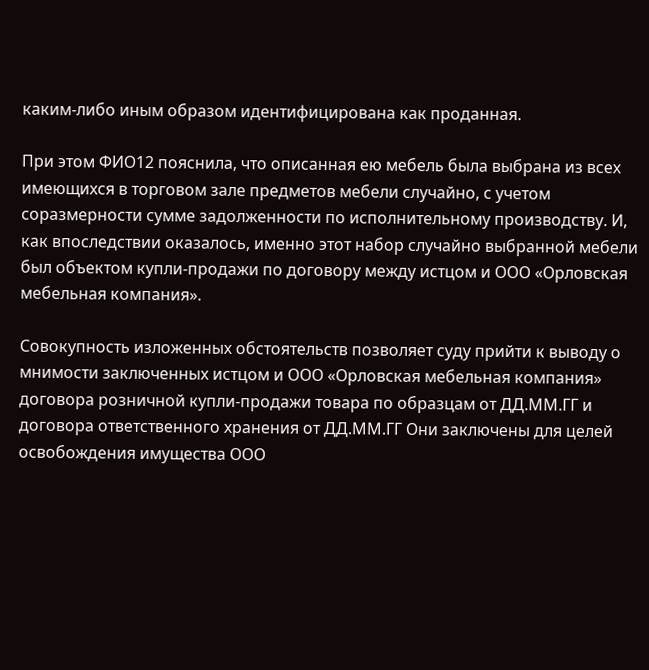каким-либо иным образом идентифицирована как проданная.

При этом ФИО12 пояснила, что описанная ею мебель была выбрана из всех имеющихся в торговом зале предметов мебели случайно, с учетом соразмерности сумме задолженности по исполнительному производству. И, как впоследствии оказалось, именно этот набор случайно выбранной мебели был объектом купли-продажи по договору между истцом и ООО «Орловская мебельная компания».

Совокупность изложенных обстоятельств позволяет суду прийти к выводу о мнимости заключенных истцом и ООО «Орловская мебельная компания» договора розничной купли-продажи товара по образцам от ДД.ММ.ГГ и договора ответственного хранения от ДД.ММ.ГГ Они заключены для целей освобождения имущества ООО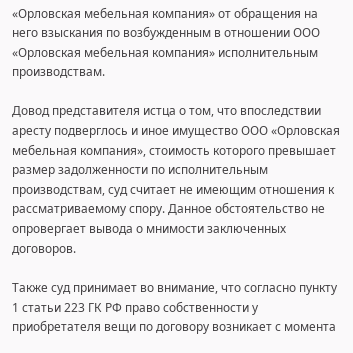«Орловская мебельная компания» от обращения на него взыскания по возбужденным в отношении ООО «Орловская мебельная компания» исполнительным производствам.

Довод представителя истца о том, что впоследствии аресту подверглось и иное имущество ООО «Орловская мебельная компания», стоимость которого превышает размер задолженности по исполнительным производствам, суд считает не имеющим отношения к рассматриваемому спору. Данное обстоятельство не опровергает вывода о мнимости заключенных договоров.

Также суд принимает во внимание, что согласно пункту 1 статьи 223 ГК РФ право собственности у приобретателя вещи по договору возникает с момента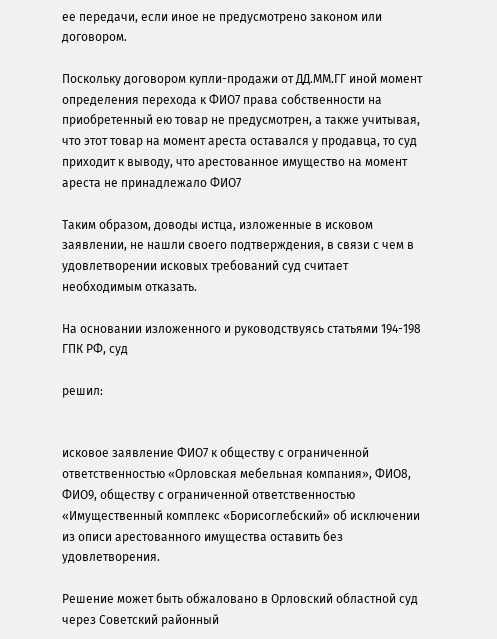ее передачи, если иное не предусмотрено законом или договором.

Поскольку договором купли-продажи от ДД.ММ.ГГ иной момент определения перехода к ФИО7 права собственности на приобретенный ею товар не предусмотрен, а также учитывая, что этот товар на момент ареста оставался у продавца, то суд приходит к выводу, что арестованное имущество на момент ареста не принадлежало ФИО7

Таким образом, доводы истца, изложенные в исковом заявлении, не нашли своего подтверждения, в связи с чем в удовлетворении исковых требований суд считает необходимым отказать.

На основании изложенного и руководствуясь статьями 194-198 ГПК РФ, суд

решил:


исковое заявление ФИО7 к обществу с ограниченной ответственностью «Орловская мебельная компания», ФИО8, ФИО9, обществу с ограниченной ответственностью «Имущественный комплекс «Борисоглебский» об исключении из описи арестованного имущества оставить без удовлетворения.

Решение может быть обжаловано в Орловский областной суд через Советский районный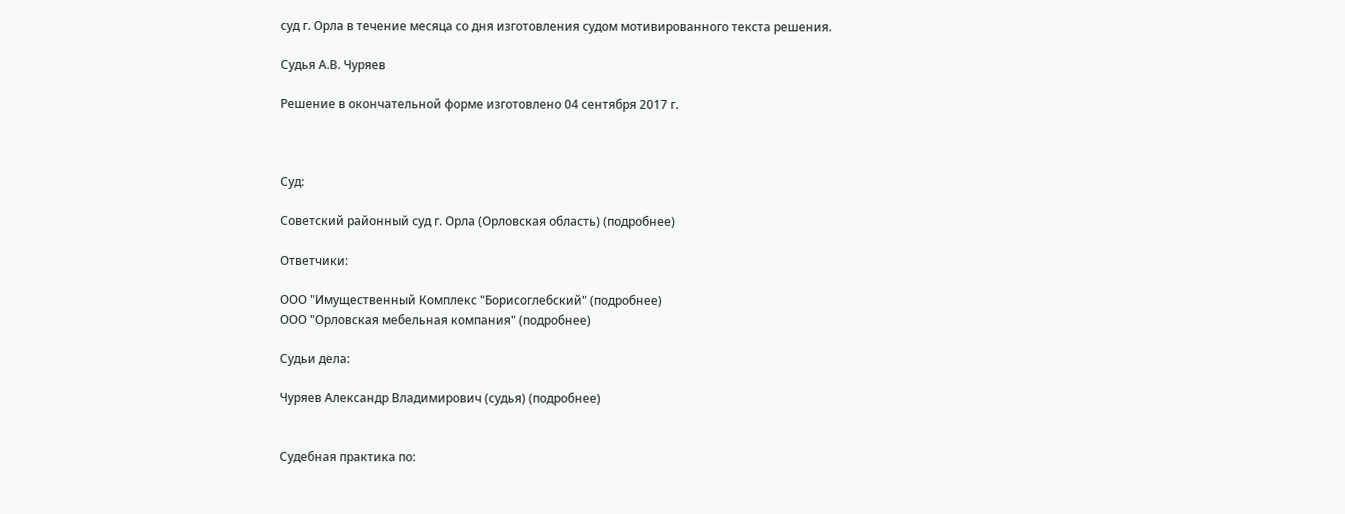суд г. Орла в течение месяца со дня изготовления судом мотивированного текста решения.

Судья А.В. Чуряев

Решение в окончательной форме изготовлено 04 сентября 2017 г.



Суд:

Советский районный суд г. Орла (Орловская область) (подробнее)

Ответчики:

ООО "Имущественный Комплекс "Борисоглебский" (подробнее)
ООО "Орловская мебельная компания" (подробнее)

Судьи дела:

Чуряев Александр Владимирович (судья) (подробнее)


Судебная практика по: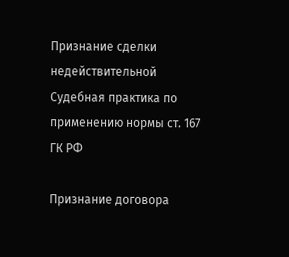Признание сделки недействительной
Судебная практика по применению нормы ст. 167 ГК РФ

Признание договора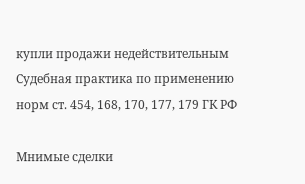купли продажи недействительным
Судебная практика по применению норм ст. 454, 168, 170, 177, 179 ГК РФ

Мнимые сделки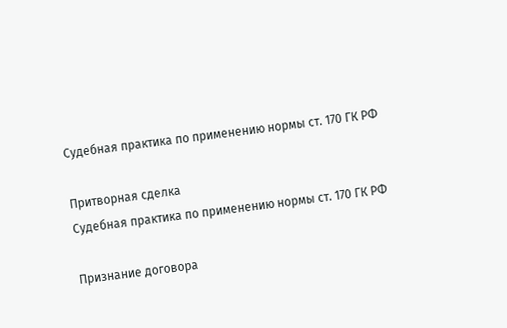Судебная практика по применению нормы ст. 170 ГК РФ

Притворная сделка
Судебная практика по применению нормы ст. 170 ГК РФ

Признание договора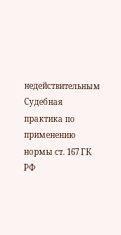недействительным
Судебная практика по применению нормы ст. 167 ГК РФ